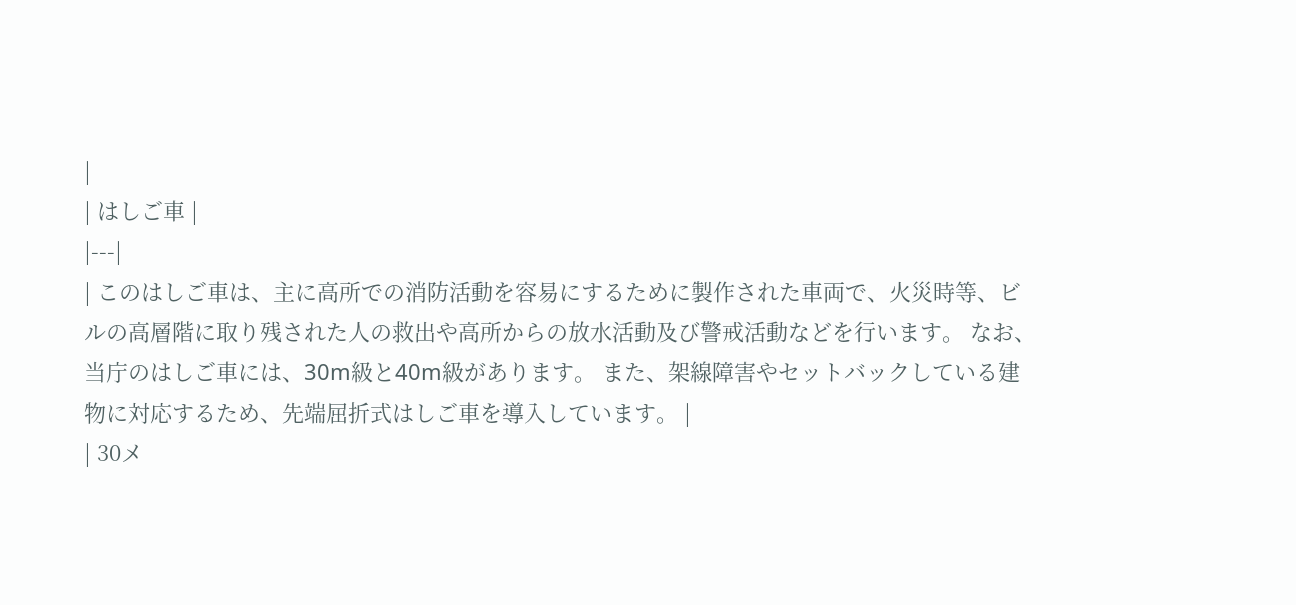|
| はしご車 |
|---|
| このはしご車は、主に高所での消防活動を容易にするために製作された車両で、火災時等、ビルの高層階に取り残された人の救出や高所からの放水活動及び警戒活動などを行います。 なお、当庁のはしご車には、30m級と40m級があります。 また、架線障害やセットバックしている建物に対応するため、先端屈折式はしご車を導入しています。 |
| 30メ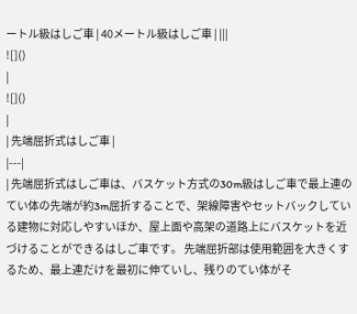ートル級はしご車 | 40メートル級はしご車 | |||
![]()
|
![]()
|
| 先端屈折式はしご車 |
|---|
| 先端屈折式はしご車は、バスケット方式の30m級はしご車で最上連のてい体の先端が約3m屈折することで、架線障害やセットバックしている建物に対応しやすいほか、屋上面や高架の道路上にバスケットを近づけることができるはしご車です。 先端屈折部は使用範囲を大きくするため、最上連だけを最初に伸ていし、残りのてい体がそ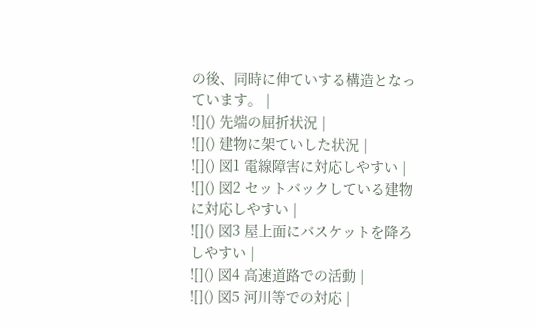の後、同時に伸ていする構造となっています。 |
![]() 先端の屈折状況 |
![]() 建物に架ていした状況 |
![]() 図1 電線障害に対応しやすい |
![]() 図2 セットバックしている建物に対応しやすい |
![]() 図3 屋上面にバスケットを降ろしやすい |
![]() 図4 高速道路での活動 |
![]() 図5 河川等での対応 |